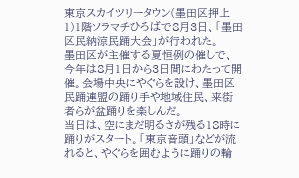東京スカイツリータウン(墨田区押上1)1階ソラマチひろばで8月3日、「墨田区民納涼民踊大会」が行われた。
墨田区が主催する夏恒例の催しで、今年は8月1日から3日間にわたって開催。会場中央にやぐらを設け、墨田区民踊連盟の踊り手や地域住民、来街者らが盆踊りを楽しんだ。
当日は、空にまだ明るさが残る18時に踊りがスタート。「東京音頭」などが流れると、やぐらを囲むように踊りの輪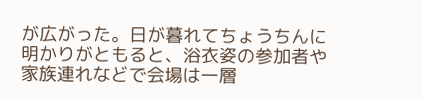が広がった。日が暮れてちょうちんに明かりがともると、浴衣姿の参加者や家族連れなどで会場は一層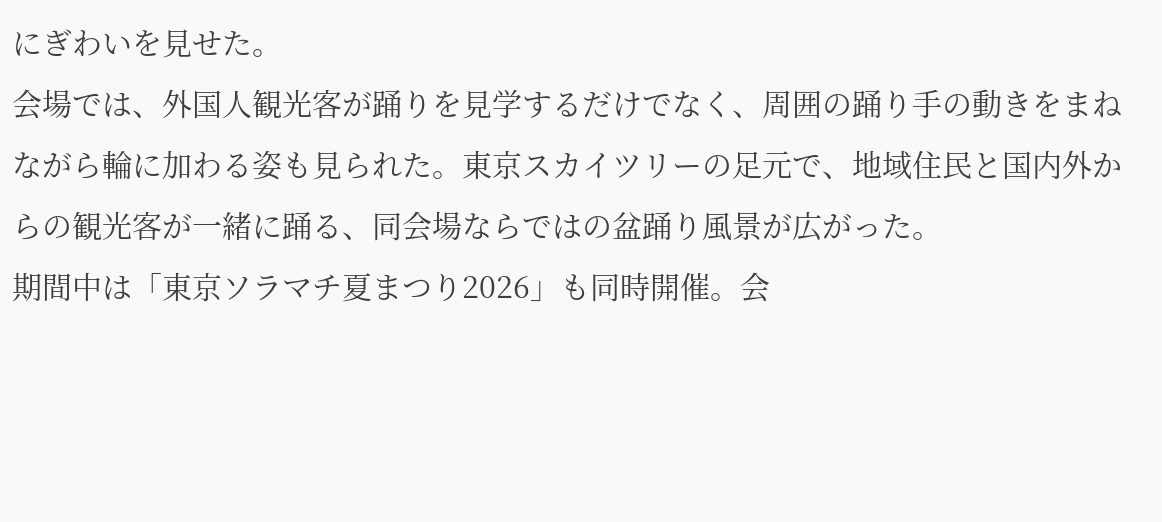にぎわいを見せた。
会場では、外国人観光客が踊りを見学するだけでなく、周囲の踊り手の動きをまねながら輪に加わる姿も見られた。東京スカイツリーの足元で、地域住民と国内外からの観光客が一緒に踊る、同会場ならではの盆踊り風景が広がった。
期間中は「東京ソラマチ夏まつり2026」も同時開催。会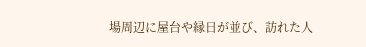場周辺に屋台や縁日が並び、訪れた人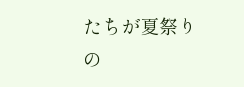たちが夏祭りの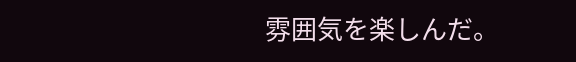雰囲気を楽しんだ。